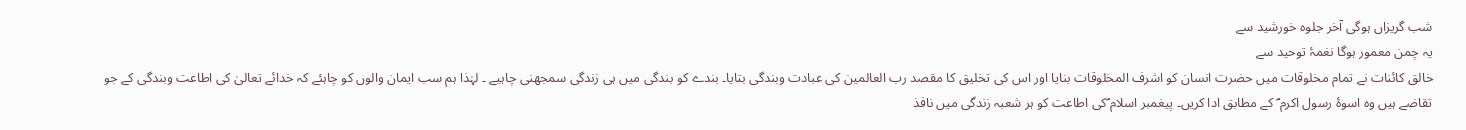شب گریزاں ہوگی آخر جلوہ خورشید سے
یہ چمن معمور ہوگا نغمۂ توحید سے
خالق کائنات نے تمام مخلوقات میں حضرت انسان کو اشرف المخلوقات بنایا اور اس کی تخلیق کا مقصد رب العالمین کی عبادت وبندگی بتایا۔ بندے کو بندگی میں ہی زندگی سمجھنی چاہیے ۔ لہٰذا ہم سب ایمان والوں کو چاہئے کہ خدائے تعالیٰ کی اطاعت وبندگی کے جو تقاضے ہیں وہ اسوۂ رسول اکرم ؐ کے مطابق ادا کریں۔ پیغمبر اسلام ؐکی اطاعت کو ہر شعبہ زندگی میں نافذ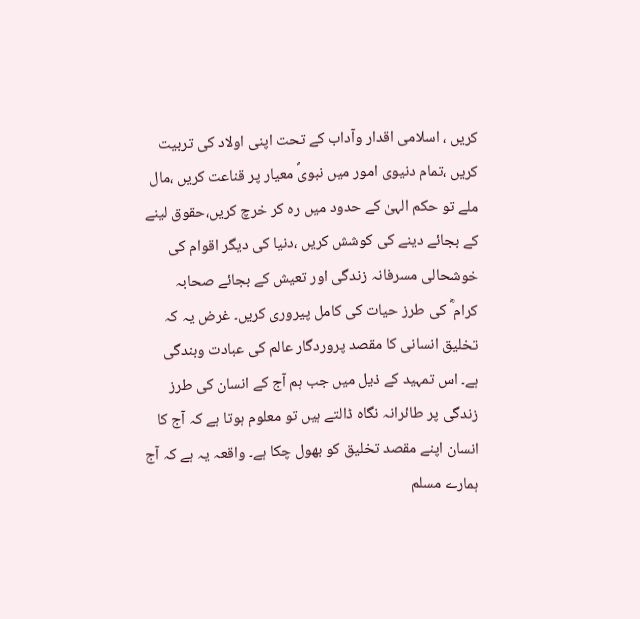کریں ، اسلامی اقدار وآداب کے تحت اپنی اولاد کی تربیت کریں ،تمام دنیوی امور میں نبویؐ معیار پر قناعت کریں ،مال ملے تو حکم الہیٰ کے حدود میں رہ کر خرچ کریں،حقوق لینے کے بجائے دینے کی کوشش کریں ،دنیا کی دیگر اقوام کی خوشحالی مسرفانہ زندگی اور تعیش کے بجائے صحابہ کرام ؓ کی طرز حیات کی کامل پیروری کریں۔ غرض یہ کہ تخلیق انسانی کا مقصد پروردگار عالم کی عبادت وبندگی ہے۔ اس تمہید کے ذیل میں جب ہم آج کے انسان کی طرز زندگی پر طائرانہ نگاہ ڈالتے ہیں تو معلوم ہوتا ہے کہ آج کا انسان اپنے مقصد تخلیق کو بھول چکا ہے۔ واقعہ یہ ہے کہ آج ہمارے مسلم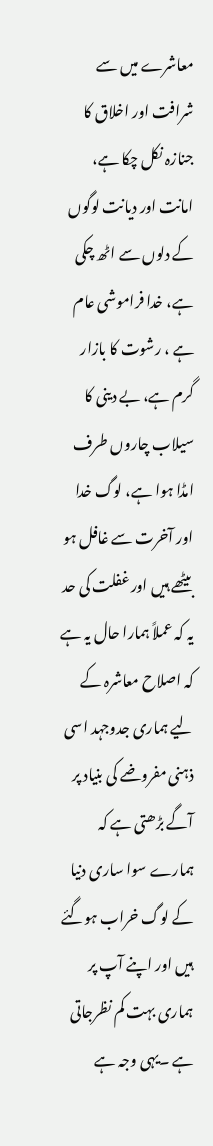معاشرے میں سے شرافت اور اخلاق کا جنازہ نکل چکا ہے، امانت اور دیانت لوگوں کے دلوں سے اٹھ چکی ہے، خدا فراموشی عام ہے ، رشوت کا بازار گرم ہے، بے دینی کا سیلاب چاروں طرف امڈا ہوا ہے، لوگ خدا اور آخرت سے غافل ہو بیٹھے ہیں اور غفلت کی حد یہ کہ عملاً ہمارا حال یہ ہے کہ اصلاح معاشرہ کے لیے ہماری جدوجہد اسی ذہنی مفروضے کی بنیاد پر آگے بڑھتی ہے کہ ہمارے سوا ساری دنیا کے لوگ خراب ہوگئے ہیں اور اپنے آپ پر ہماری بہت کم نظرجاتی ہے ۔یہی وجہ ہے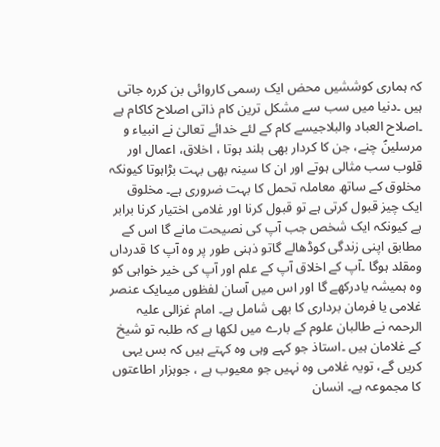کہ ہماری کوششیں محض ایک رسمی کاروائی بن کررہ جاتی ہیں ۔دنیا میں سب سے مشکل ترین کام ذاتی اصلاح کاکام ہے ۔اصلاح العباد والبلاجیسے کام کے لئے خدائے تعالیٰ نے انبیاء و مرسلینؑ چنے، جن کا کردار بھی بلند ہوتا ، اخلاق، اعمال اور قلوب سب مثالی ہوتے اور ان کا سینہ بھی بہت بڑاہوتا کیونکہ مخلوق کے ساتھ معاملہ تحمل کا بہت ضروری ہے۔ مخلوق ایک چیز قبول کرتی ہے تو قبول کرنا اور غلامی اختیار کرنا برابر ہے کیونکہ ایک شخص جب آپ کی نصیحت مانے گا اس کے مطابق اپنی زندگی کوڈھالے گاتو ذہنی طور پر وہ آپ کا قدرداں ومقلد ہوگا ۔آپ کے اخلاق آپ کے علم اور آپ کی خیر خواہی کو وہ ہمیشہ یادرکھے گا اور اس میں آسان لفظوں میںایک عنصر غلامی یا فرمان برداری کا بھی شامل ہے۔ امام غزالی علیہ الرحمہ نے طالبان علوم کے بارے میں لکھا ہے کہ طلبہ تو شیخ کے غلامان ہیں ۔استاذ جو کہے وہی وہ کہتے ہیں کہ بس یہی کریں گے، تویہ غلامی وہ نہیں جو معیوب ہے ، جوہزار اطاعتوں کا مجموعہ ہے۔ انسان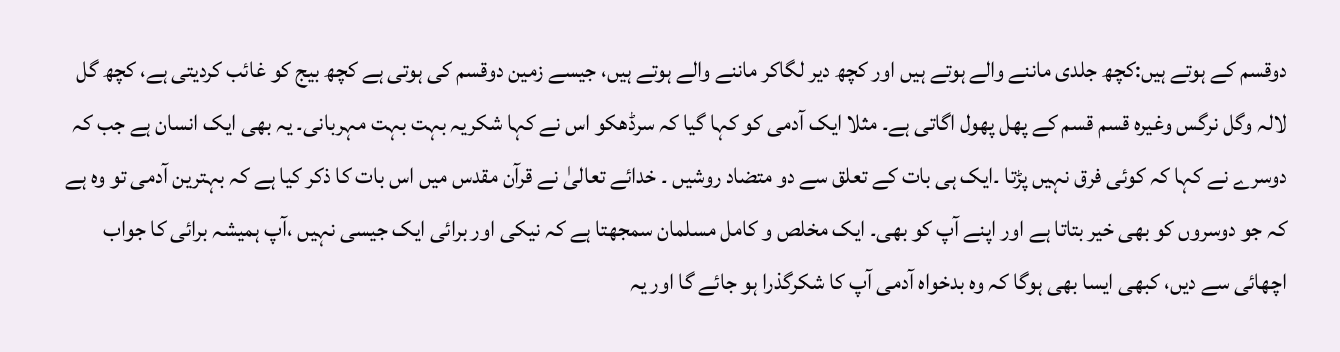دوقسم کے ہوتے ہیں:کچھ جلدی ماننے والے ہوتے ہیں اور کچھ دیر لگاکر ماننے والے ہوتے ہیں، جیسے زمین دوقسم کی ہوتی ہے کچھ بیج کو غائب کردیتی ہے، کچھ گل لالہ وگل نرگس وغیرہ قسم قسم کے پھل پھول اگاتی ہے۔ مثلا ایک آدمی کو کہا گیا کہ سرڈھکو اس نے کہا شکریہ بہت بہت مہربانی۔ یہ بھی ایک انسان ہے جب کہ دوسرے نے کہا کہ کوئی فرق نہیں پڑتا ۔ایک ہی بات کے تعلق سے دو متضاد روشیں ۔ خدائے تعالیٰ نے قرآن مقدس میں اس بات کا ذکر کیا ہے کہ بہترین آدمی تو وہ ہے کہ جو دوسروں کو بھی خیر بتاتا ہے اور اپنے آپ کو بھی۔ ایک مخلص و کامل مسلمان سمجھتا ہے کہ نیکی اور برائی ایک جیسی نہیں ،آپ ہمیشہ برائی کا جواب اچھائی سے دیں، کبھی ایسا بھی ہوگا کہ وہ بدخواہ آدمی آپ کا شکرگذرا ہو جائے گا اور یہ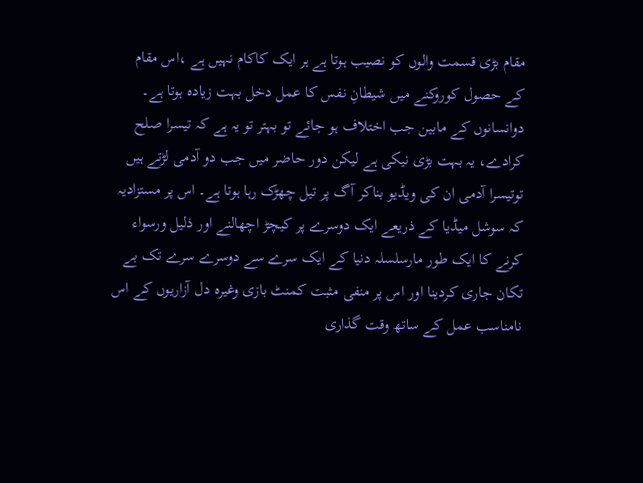مقام بڑی قسمت والوں کو نصیب ہوتا ہے ہر ایک کاکام نہیں ہے ،اس مقام کے حصول کوروکنے میں شیطانِ نفس کا عمل دخل بہت زیادہ ہوتا ہے۔ دوانسانوں کے مابین جب اختلاف ہو جائے تو بہتر تو یہ ہے کہ تیسرا صلح کرادے، یہ بہت بڑی نیکی ہے لیکن دور حاضر میں جب دو آدمی لڑتے ہیں توتیسرا آدمی ان کی ویڈیو بناکر آگ پر تیل چھڑک رہا ہوتا ہے۔ اس پر مستزادیہ کہ سوشل میڈیا کے ذریعے ایک دوسرے پر کیچڑ اچھالنے اور ذلیل ورسواء کرنے کا ایک طور مارسلسلہ دنیا کے ایک سرے سے دوسرے سرے تک بے تکان جاری کردینا اور اس پر منفی مثبت کمنٹ بازی وغیرہ دل آزاریوں کے اس نامناسب عمل کے ساتھ وقت گذاری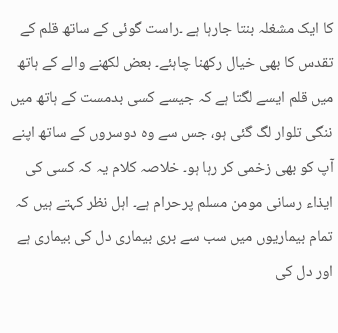کا ایک مشغلہ بنتا جارہا ہے ۔راست گوئی کے ساتھ قلم کے تقدس کا بھی خیال رکھنا چاہئے۔ بعض لکھنے والے کے ہاتھ میں قلم ایسے لگتا ہے کہ جیسے کسی بدمست کے ہاتھ میں ننگی تلوار لگ گئی ہو، جس سے وہ دوسروں کے ساتھ اپنے آپ کو بھی زخمی کر رہا ہو۔ خلاصہ کلام یہ کہ کسی کی ایذاء رسانی مومن مسلم پرحرام ہے۔ اہل نظر کہتے ہیں کہ تمام بیماریوں میں سب سے بری بیماری دل کی بیماری ہے اور دل کی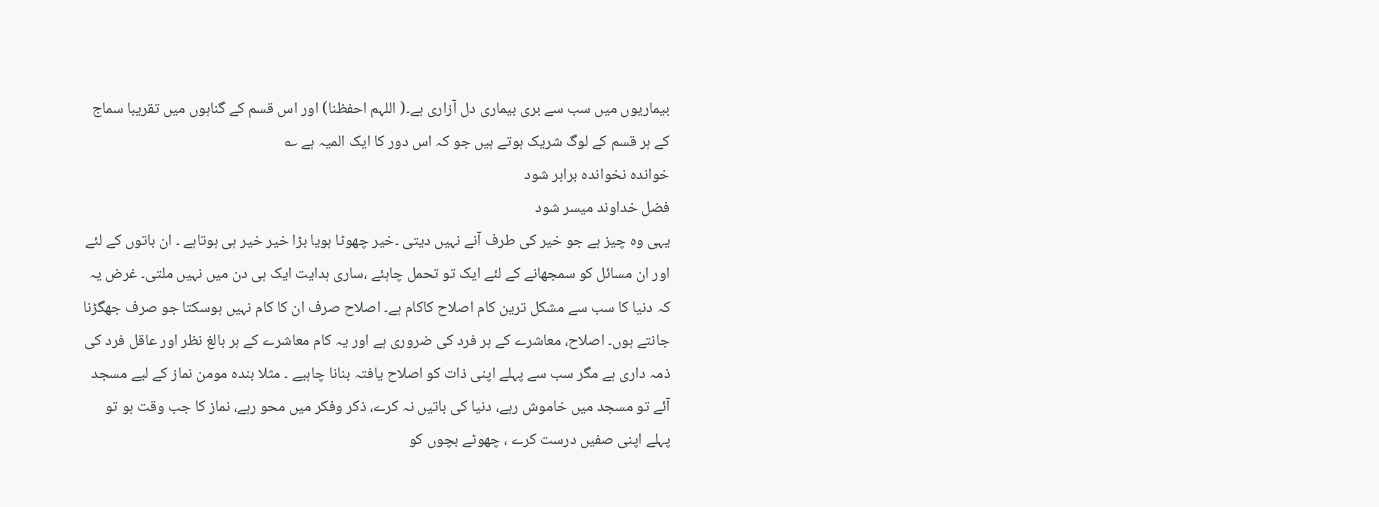بیماریوں میں سب سے بری بیماری دل آزاری ہے۔( اللہم احفظنا) اور اس قسم کے گناہوں میں تقریبا سماج کے ہر قسم کے لوگ شریک ہوتے ہیں جو کہ اس دور کا ایک المیہ ہے ؎
خواندہ نخواندہ برابر شود
فضل خداوند میسر شود
یہی وہ چیز ہے جو خیر کی طرف آنے نہیں دیتی ۔خیر چھوٹا ہویا بڑا خیر خیر ہی ہوتاہے ۔ ان باتوں کے لئے اور ان مسائل کو سمجھانے کے لئے ایک تو تحمل چاہئے ،ساری ہدایت ایک ہی دن میں نہیں ملتی۔ غرض یہ کہ دنیا کا سب سے مشکل ترین کام اصلاح کاکام ہے۔ اصلاح صرف ان کا کام نہیں ہوسکتا جو صرف جھگڑنا جانتے ہوں۔ اصلاح، معاشرے کے ہر فرد کی ضروری ہے اور یہ کام معاشرے کے ہر بالغ نظر اور عاقل فرد کی ذمہ داری ہے مگر سب سے پہلے اپنی ذات کو اصلاح یافتہ بنانا چاہیے ۔ مثلا بندہ مومن نماز کے لیے مسجد آئے تو مسجد میں خاموش رہے، دنیا کی باتیں نہ کرے، ذکر وفکر میں محو رہے، نماز کا جب وقت ہو تو پہلے اپنی صفیں درست کرے ، چھوٹے بچوں کو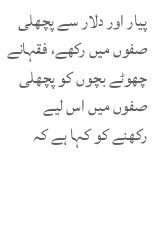پیار اور دلار سے پچھلی صفوں میں رکھے، فقہانے چھوٹے بچوں کو پچھلی صفوں میں اس لیے رکھنے کو کہا ہے کہ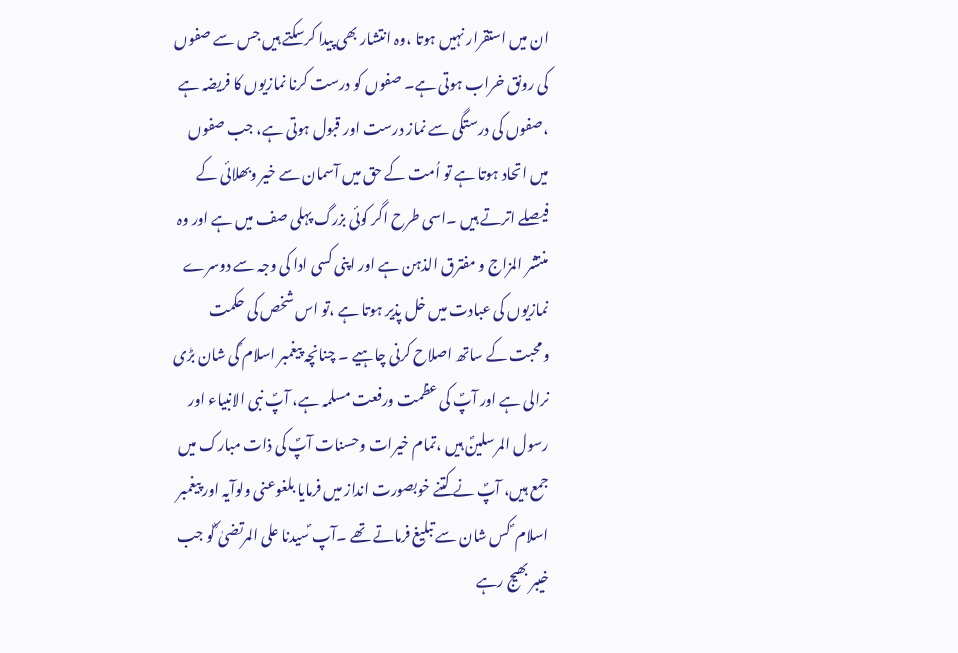ان میں استقرار نہیں ہوتا ،وہ انتشار بھی پیدا کرسکتے ہیں جس سے صفوں کی رونق خراب ہوتی ہے۔ صفوں کو درست کرنا نمازیوں کا فریضہ ہے ،صفوں کی درستگی سے نماز درست اور قبول ہوتی ہے، جب صفوں میں اتحاد ہوتا ہے تو اُمت کے حق میں آسمان سے خیر وبھلائی کے فیصلے اترتے ہیں ۔اسی طرح اگر کوئی بزرگ پہلی صف میں ہے اور وہ منتشر المزاج و مفترق الذہن ہے اور اپنی کسی ادا کی وجہ سے دوسرے نمازیوں کی عبادت میں خل پذیر ہوتا ہے ،تو اس شخص کی حکمت ومحبت کے ساتھ اصلاح کرنی چاہیے ۔ چنانچہ پیغمبر اسلام ؐکی شان بڑی نرالی ہے اور آپؐ کی عظمت ورفعت مسلمہ ہے، آپؐ نبی الانبیاء اور رسول المرسلینؐ ہیں ،تمام خیرات وحسنات آپؐ کی ذات مبارک میں جمع ہیں، آپؐ نے کتنے خوبصورت انداز میں فرمایا بلغوعنی ولوآیہ اور پیغمبر اسلام ؐ کس شان سے تبلیغ فرماتے تھے ۔آپ ؐسیدنا علی المرتضیٰ ؓکو جب خیبر بھیج رہے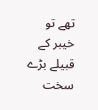تھے تو خیبر کے قبیلے بڑے سخت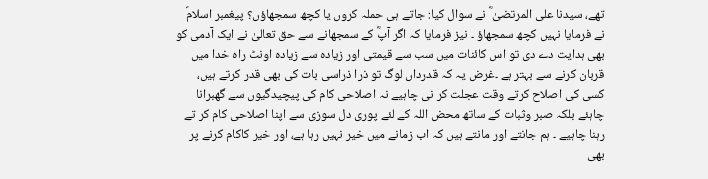تھے، سیدنا علی المرتضیٰ ؓ نے سوال کیا: جاتے ہی حملہ کروں یا کچھ سمجھاؤں؟ پیغمبر اسلامؐ نے فرمایا نہیں کچھ سمجھاؤ ۔ نیز فرمایا کہ اگر آپؓ کے سمجھانے سے حق تعالیٰ نے ایک آدمی کو بھی ہدایت دے دی تو اس کائنات میں سب سے قیمتی اور زیادہ سے زیادہ اونٹ راہ خدا میں قربان کرنے سے بہتر ہے ۔غرض یہ کہ قدرداں لوگ تو ذرا ذراسی بات کی بھی قدر کرتے ہیں، کسی کی اصلاح کرتے وقت عجلت کر نی چاہیے نہ اصلاحی کام کی پیچیدگیوں سے گھبرانا چاہئے بلکہ صبر وثبات کے ساتھ محض اللہ کے لئے پوری دل سوزی سے اپنا اصلاحی کام کر تے رہنا چاہیے ۔ ہم جانتے اور مانتے ہیں کہ اب زمانے میں خیر نہیں رہا ہے، اور خیر کاکام کرنے پر بھی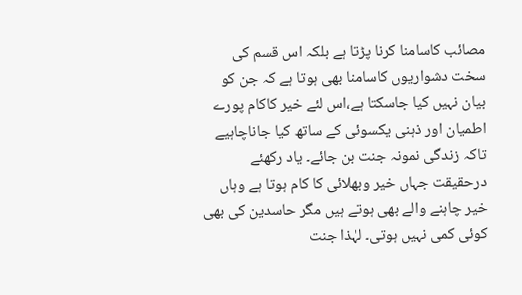مصائب کاسامنا کرنا پڑتا ہے بلکہ اس قسم کی سخت دشواریوں کاسامنا بھی ہوتا ہے کہ جن کو بیان نہیں کیا جاسکتا ہے،اس لئے خیر کاکام پورے اطمیان اور ذہنی یکسوئی کے ساتھ کیا جاناچاہیے تاکہ زندگی نمونہ جنت بن جائے۔ یاد رکھئے درحقیقت جہاں خیر وبھلائی کا کام ہوتا ہے وہاں خیر چاہنے والے بھی ہوتے ہیں مگر حاسدین کی بھی کوئی کمی نہیں ہوتی۔ لہٰذا جنت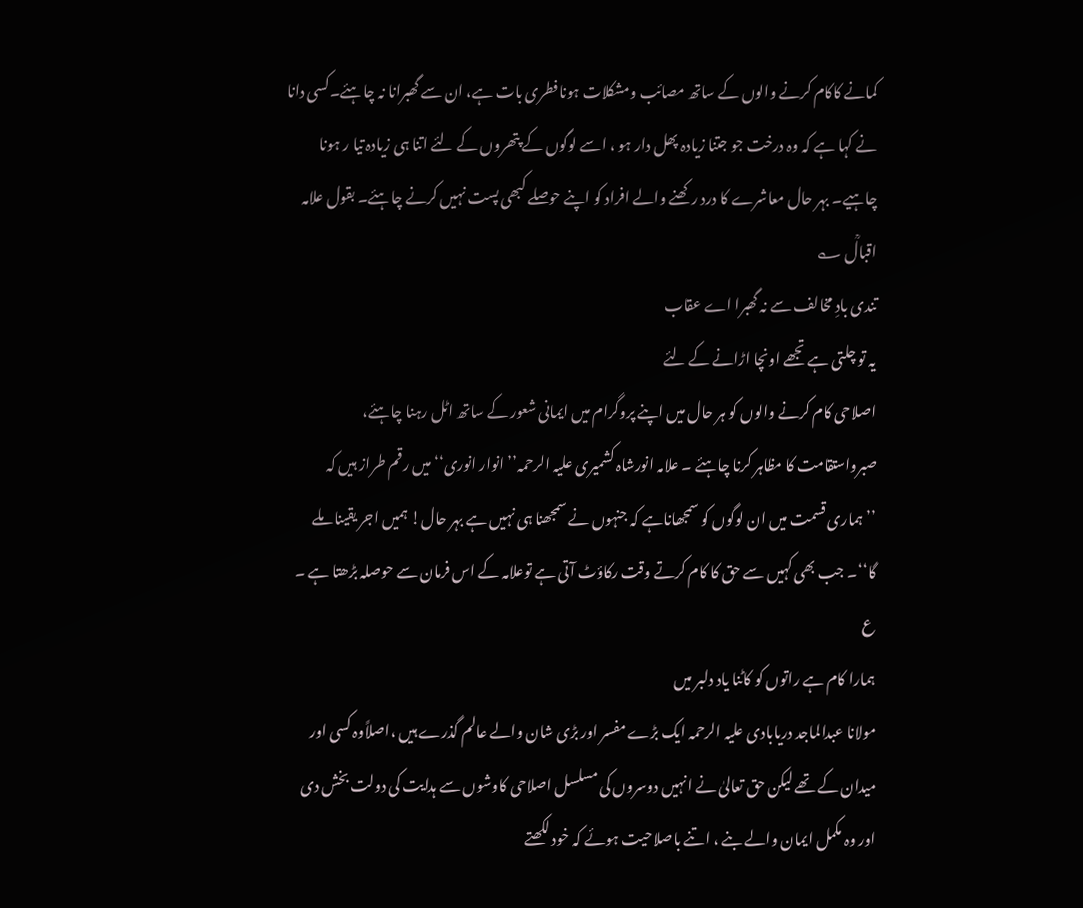کمانے کاکام کرنے والوں کے ساتھ مصائب ومشکلات ہونافطری بات ہے، ان سے گھبرانا نہ چاہئے۔کسی دانا نے کہا ہے کہ وہ درخت جو جتنا زیادہ پھل دار ہو ، اسے لوگوں کے پتھروں کے لئے اتنا ہی زیادہ تیا ر ہونا چاہیے۔ بہر حال معاشرے کا درد رکھنے والے افراد کو اپنے حوصلے کبھی پست نہیں کرنے چاہئے۔ بقول علامہ اقبالؒ ؎
تندی بادِ مخالف سے نہ گھبرا اے عقاب
یہ تو چلتی ہے تجھے اونچا اڑانے کے لئے
اصلاحی کام کرنے والوں کو ہر حال میں اپنے پروگرام میں ایمانی شعور کے ساتھ اٹل رہنا چاہئے، صبرواستقامت کا مظاہر کرنا چاہئے ۔ علامہ انورشاہ کشمیری علیہ الرحمہ’’ انوار انوری‘‘ میں رقم طراز ہیں کہ ’’ہماری قسمت میں ان لوگوں کو سمجھاناہے کہ جنہوں نے سمجھنا ہی نہیں ہے بہر حال! ہمیں اجر یقینا ملے گا‘‘۔ جب بھی کہیں سے حق کا کام کرتے وقت رکاؤٹ آتی ہے توعلامہ کے اس فرمان سے حوصلہ بڑھتا ہے ۔ ع
ہمارا کام ہے راتوں کو کاٹنا یاد دلبر میں
مولانا عبدالماجد دریابادی علیہ الرحمہ ایک بڑے مفسر اور بڑی شان والے عالم گذرے ہیں ،اصلاًوہ کسی اور میدان کے تھے لیکن حق تعالیٰ نے انہیں دوسروں کی مسلسل اصلاحی کاوشوں سے ہدایت کی دولت بخش دی اور وہ مکمل ایمان والے بنے ، اتنے باصلاحیت ہوئے کہ خود لکھتے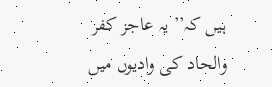ہیں کہ’’ یہ عاجز کفر والحاد کی وادیوں میں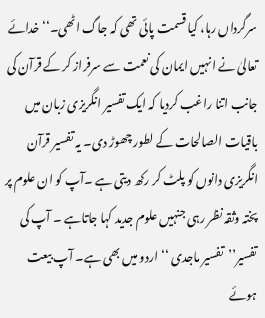سرگرداں رہا، کیا قسمت پائی تھی کہ جاگ اٹھی۔‘‘ خدائے تعالیٰ نے انہیں ایمان کی نعمت سے سرفراز کر کے قرآن کی جانب اتنا راغب کردیا کہ ایک تفسیر انگریزی زبان میں باقیات الصالحات کے لطور چھوڑ دی۔ یہ تفسیر قرآن انگریزی دانوں کو پلٹ کر رکھ دیتی ہے ۔آپ کو ان علوم پر پختہ وثقہ نظر رہی جنہیں علوم جدید کہا جاتاہے ۔ آپ کی تفسیر’’تفسیر ماجدی ‘‘ اردو میں بھی ہے۔ آپ بیعت ہوئے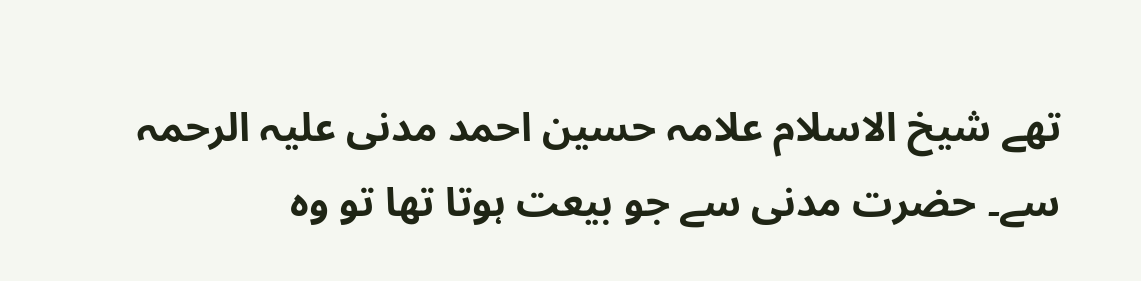تھے شیخ الاسلام علامہ حسین احمد مدنی علیہ الرحمہ سے۔ حضرت مدنی سے جو بیعت ہوتا تھا تو وہ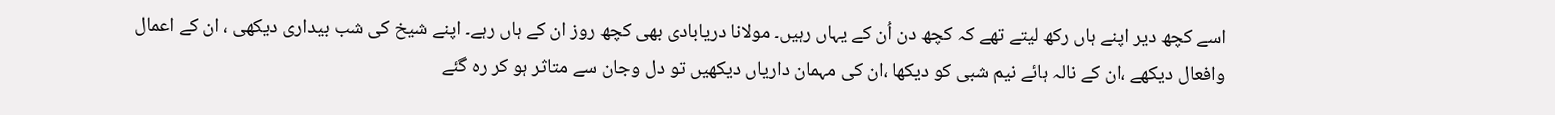اسے کچھ دیر اپنے ہاں رکھ لیتے تھے کہ کچھ دن اُن کے یہاں رہیں۔ مولانا دریابادی بھی کچھ روز ان کے ہاں رہے۔ اپنے شیخ کی شب بیداری دیکھی ، ان کے اعمال وافعال دیکھے ،ان کے نالہ ہائے نیم شبی کو دیکھا ،ان کی مہمان داریاں دیکھیں تو دل وجان سے متاثر ہو کر رہ گئے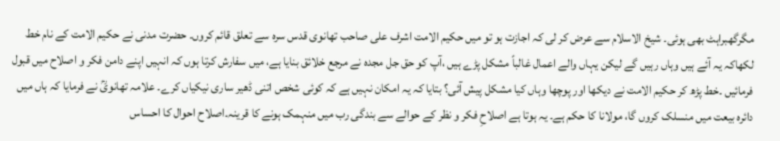مگرگھبراہٹ بھی ہوئی۔ شیخ الاسلام سے عرض کر لی کہ اجازت ہو تو میں حکیم الامت اشرف علی صاحب تھانوی قدس سرہ سے تعلق قائم کروں۔ حضرت مدنی نے حکیم الامت کے نام خط لکھاکہ یہ آئے ہیں وہاں رہیں گے لیکن یہاں والے اعمال غالباً مشکل پڑے ہیں ،آپ کو حق جل مجدہ نے مرجع خلائق بنایا ہے، میں سفارش کرتا ہوں کہ انہیں اپنے دامن فکر و اصلاح میں قبول فرمائیں ۔خط پڑھ کر حکیم الامت نے دیکھا اور پوچھا وہاں کیا مشکل پیش آئی؟ بتایا کہ یہ امکان نہیں ہے کہ کوئی شخص اتنی ڈھیر ساری نیکیاں کرے۔ علامہ تھانویؒ نے فرمایا کہ ہاں میں دائرہ بیعت میں منسلک کروں گا، مولانا کا حکم ہے۔ یہ ہوتا ہے اصلاحِ فکر و نظر کے حوالے سے بندگی رب میں منہمک ہونے کا قرینہ۔اصلاح احوال کا احساس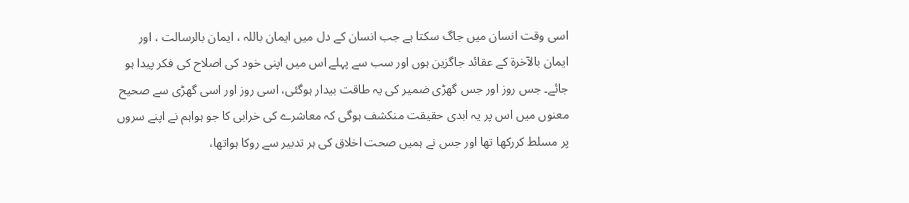اسی وقت انسان میں جاگ سکتا ہے جب انسان کے دل میں ایمان باللہ ، ایمان بالرسالت ، اور ایمان بالآخرۃ کے عقائد جاگزین ہوں اور سب سے پہلے اس میں اپنی خود کی اصلاح کی فکر پیدا ہو جائے۔ جس روز اور جس گھڑی ضمیر کی یہ طاقت بیدار ہوگئی، اسی روز اور اسی گھڑی سے صحیح معنوں میں اس پر یہ ابدی حقیقت منکشف ہوگی کہ معاشرے کی خرابی کا جو ہواہم نے اپنے سروں پر مسلط کررکھا تھا اور جس نے ہمیں صحت اخلاق کی ہر تدبیر سے روکا ہواتھا،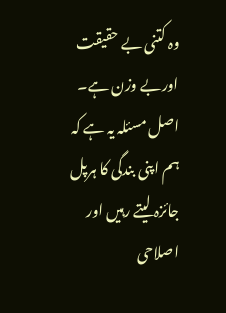وہ کتنی بے حقیقت اوربے وزن ہے۔ اصل مسئلہ یہ ہے کہ ہم اپنی بندگی کا ہرپل جائزہ لیتے رہیں اور اصلاحی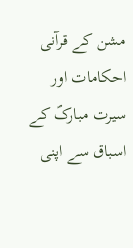مشن کے قرآنی احکامات اور سیرت مبارکؐ کے اسباق سے اپنی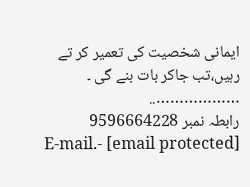ایمانی شخصیت کی تعمیر کر تے رہیں،تب جاکر بات بنے گی ۔
………………..
رابطہ نمبر 9596664228
E-mail.- [email protected]